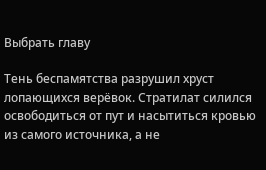Выбрать главу

Тень беспамятства разрушил хруст лопающихся верёвок. Стратилат силился освободиться от пут и насытиться кровью из самого источника, а не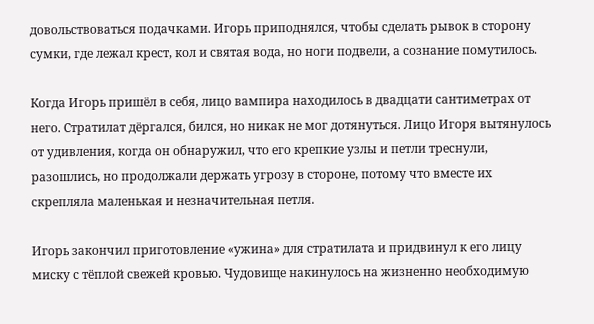довольствоваться подачками. Игорь приподнялся, чтобы сделать рывок в сторону сумки, где лежал крест, кол и святая вода, но ноги подвели, а сознание помутилось.

Когда Игорь пришёл в себя, лицо вампира находилось в двадцати сантиметрах от него. Стратилат дёргался, бился, но никак не мог дотянуться. Лицо Игоря вытянулось от удивления, когда он обнаружил, что его крепкие узлы и петли треснули, разошлись, но продолжали держать угрозу в стороне, потому что вместе их скрепляла маленькая и незначительная петля.

Игорь закончил приготовление «ужина» для стратилата и придвинул к его лицу миску с тёплой свежей кровью. Чудовище накинулось на жизненно необходимую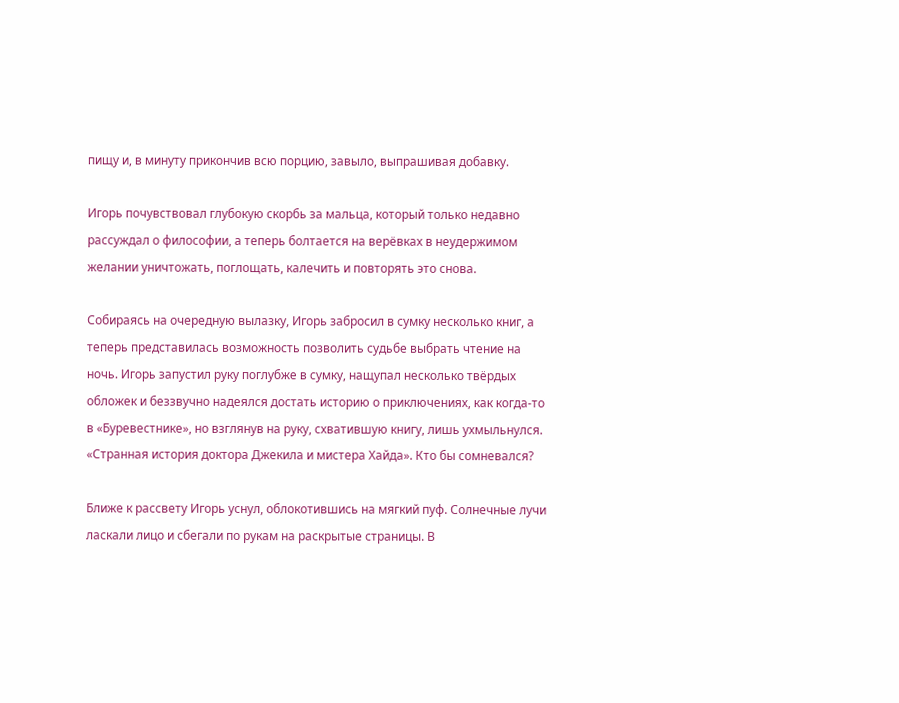пищу и, в минуту прикончив всю порцию, завыло, выпрашивая добавку.

Игорь почувствовал глубокую скорбь за мальца, который только недавно рассуждал о философии, а теперь болтается на верёвках в неудержимом желании уничтожать, поглощать, калечить и повторять это снова.

Собираясь на очередную вылазку, Игорь забросил в сумку несколько книг, а теперь представилась возможность позволить судьбе выбрать чтение на ночь. Игорь запустил руку поглубже в сумку, нащупал несколько твёрдых обложек и беззвучно надеялся достать историю о приключениях, как когда-то в «Буревестнике», но взглянув на руку, схватившую книгу, лишь ухмыльнулся. «Странная история доктора Джекила и мистера Хайда». Кто бы сомневался?

Ближе к рассвету Игорь уснул, облокотившись на мягкий пуф. Солнечные лучи ласкали лицо и сбегали по рукам на раскрытые страницы. В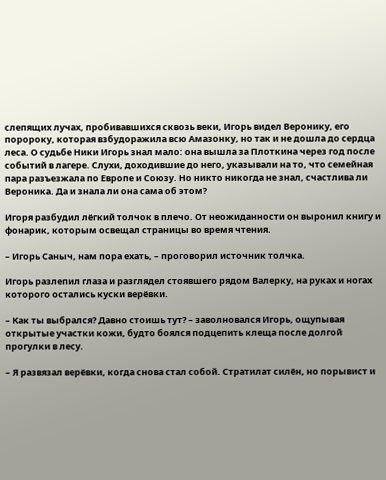слепящих лучах, пробивавшихся сквозь веки, Игорь видел Веронику, его поророку, которая взбудоражила всю Амазонку, но так и не дошла до сердца леса. О судьбе Ники Игорь знал мало: она вышла за Плоткина через год после событий в лагере. Слухи, доходившие до него, указывали на то, что семейная пара разъезжала по Европе и Союзу. Но никто никогда не знал, счастлива ли Вероника. Да и знала ли она сама об этом?

Игоря разбудил лёгкий толчок в плечо. От неожиданности он выронил книгу и фонарик, которым освещал страницы во время чтения.

– Игорь Саныч, нам пора ехать, – проговорил источник толчка.

Игорь разлепил глаза и разглядел стоявшего рядом Валерку, на руках и ногах которого остались куски верёвки.

– Как ты выбрался? Давно стоишь тут? – заволновался Игорь, ощупывая открытые участки кожи, будто боялся подцепить клеща после долгой прогулки в лесу.

– Я развязал верёвки, когда снова стал собой. Стратилат силён, но порывист и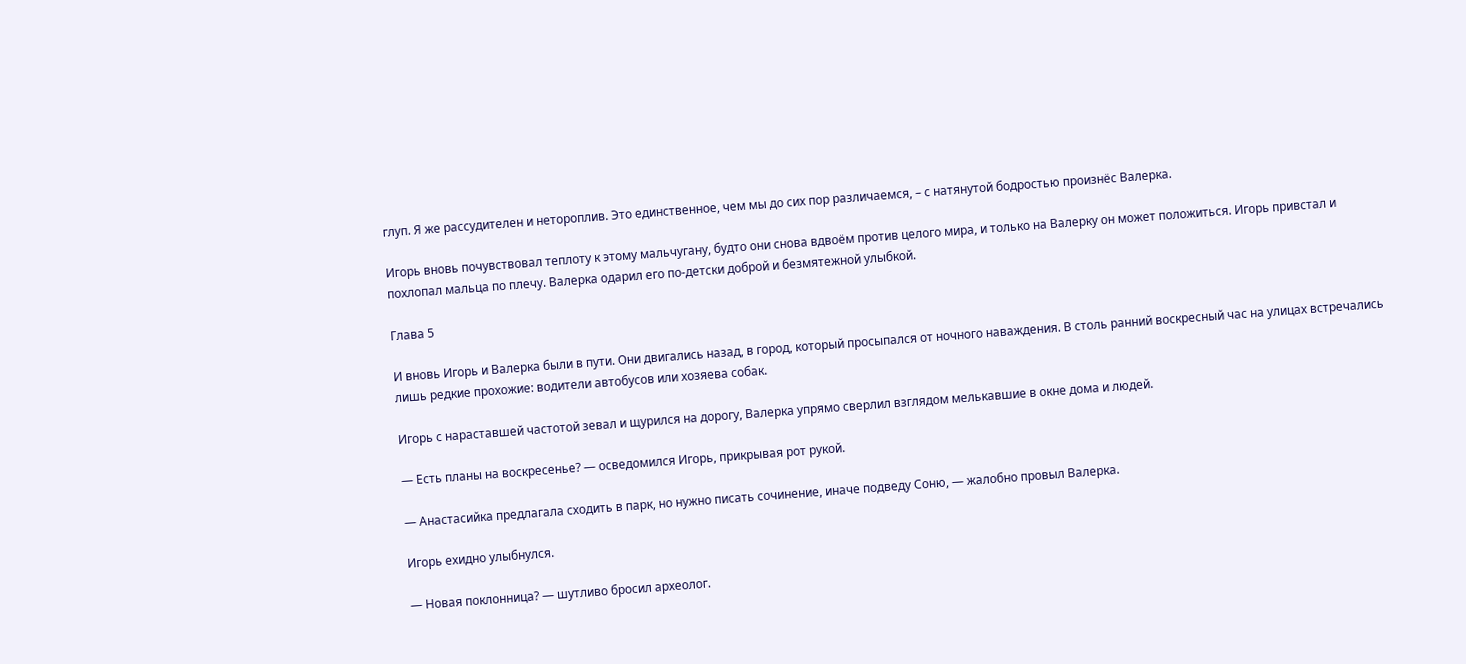глуп. Я же рассудителен и нетороплив. Это единственное, чем мы до сих пор различаемся, – с натянутой бодростью произнёс Валерка.

Игорь вновь почувствовал теплоту к этому мальчугану, будто они снова вдвоём против целого мира, и только на Валерку он может положиться. Игорь привстал и похлопал мальца по плечу. Валерка одарил его по-детски доброй и безмятежной улыбкой.

Глава 5

И вновь Игорь и Валерка были в пути. Они двигались назад, в город, который просыпался от ночного наваждения. В столь ранний воскресный час на улицах встречались лишь редкие прохожие: водители автобусов или хозяева собак.

Игорь с нараставшей частотой зевал и щурился на дорогу, Валерка упрямо сверлил взглядом мелькавшие в окне дома и людей.

— Есть планы на воскресенье? — осведомился Игорь, прикрывая рот рукой.

— Анастасийка предлагала сходить в парк, но нужно писать сочинение, иначе подведу Соню, — жалобно провыл Валерка.

Игорь ехидно улыбнулся.

— Новая поклонница? — шутливо бросил археолог.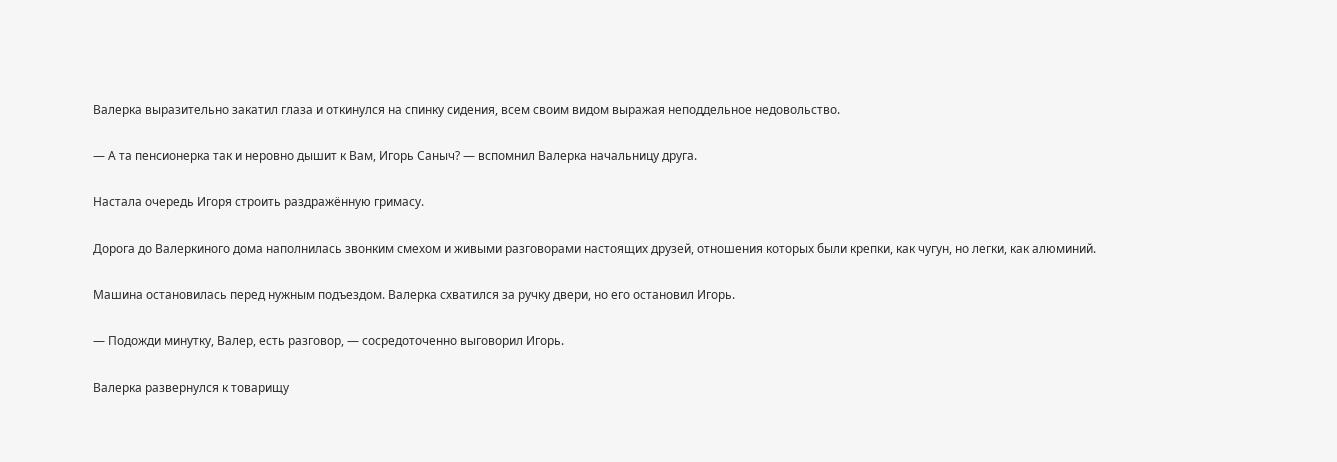Валерка выразительно закатил глаза и откинулся на спинку сидения, всем своим видом выражая неподдельное недовольство.

— А та пенсионерка так и неровно дышит к Вам, Игорь Саныч? — вспомнил Валерка начальницу друга.

Настала очередь Игоря строить раздражённую гримасу.

Дорога до Валеркиного дома наполнилась звонким смехом и живыми разговорами настоящих друзей, отношения которых были крепки, как чугун, но легки, как алюминий.

Машина остановилась перед нужным подъездом. Валерка схватился за ручку двери, но его остановил Игорь.

— Подожди минутку, Валер, есть разговор, — сосредоточенно выговорил Игорь.

Валерка развернулся к товарищу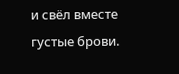и свёл вместе густые брови.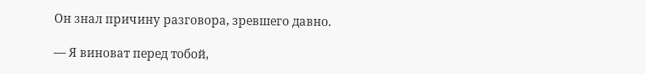Он знал причину разговора, зревшего давно.

— Я виноват перед тобой,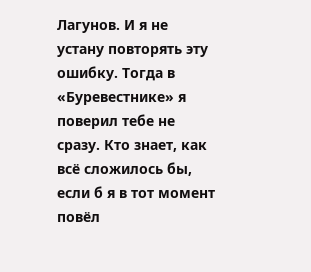Лагунов. И я не устану повторять эту ошибку. Тогда в «Буревестнике» я поверил тебе не сразу. Кто знает, как всё сложилось бы, если б я в тот момент повёл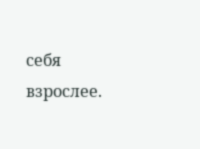себя взрослее.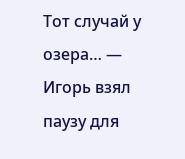Тот случай у озера… — Игорь взял паузу для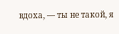вдоха, — ты не такой, я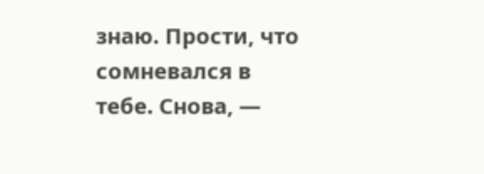знаю. Прости, что сомневался в тебе. Снова, —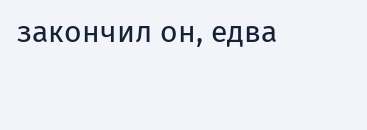закончил он, едва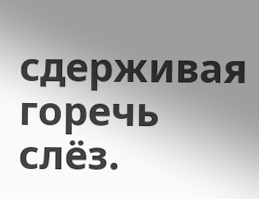сдерживая горечь слёз.